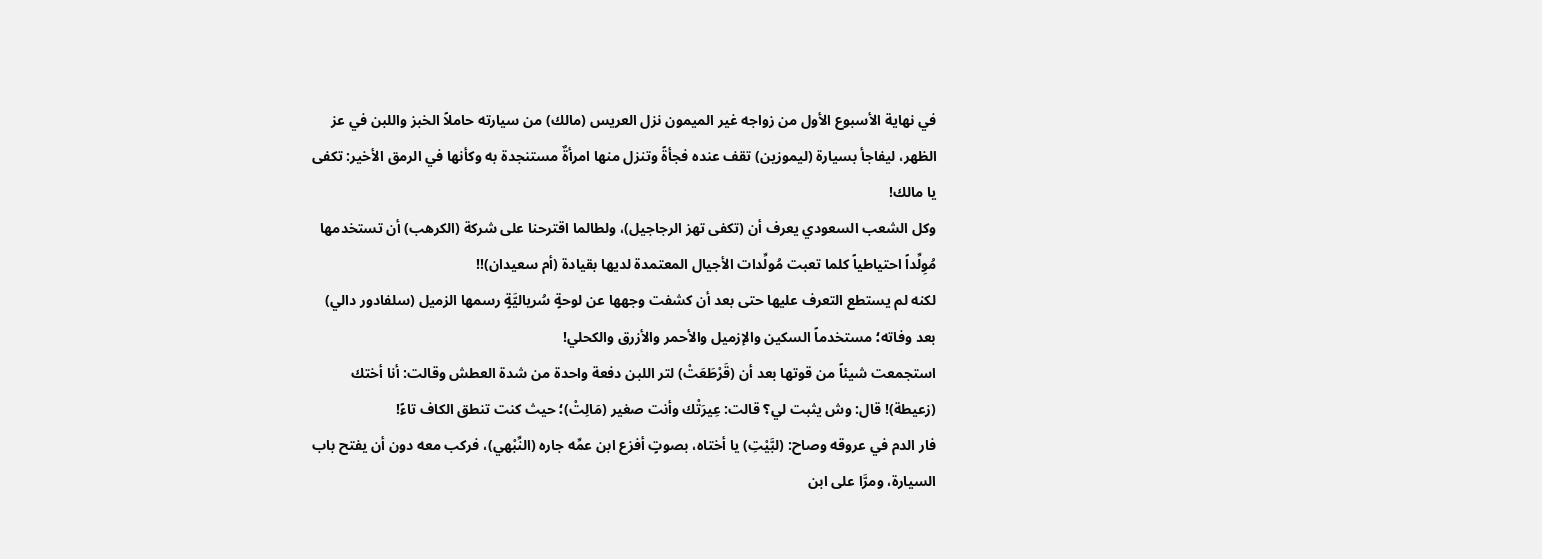في نهاية الأسبوع الأول من زواجه غير الميمون نزل العريس (مالك) من سيارته حاملاً الخبز واللبن في عز الظهر، ليفاجأ بسيارة (ليموزين) تقف عنده فجأةً وتنزل منها امرأةٌ مستنجدة به وكأنها في الرمق الأخير: تكفى يا مالك!
وكل الشعب السعودي يعرف أن (تكفى تهز الرجاجيل)، ولطالما اقترحنا على شركة (الكرهب) أن تستخدمها مُوِلِّداً احتياطياً كلما تعبت مُولِّدات الأجيال المعتمدة لديها بقيادة (أم سعيدان)!!
لكنه لم يستطع التعرف عليها حتى بعد أن كشفت وجهها عن لوحةٍ سُرياليَّةٍ رسمها الزميل (سلفادور دالي) بعد وفاته؛ مستخدماً السكين والإزميل والأحمر والأزرق والكحلي!
استجمعت شيئاً من قوتها بعد أن (قَرْطَعَتْ) لتر اللبن دفعة واحدة من شدة العطش وقالت: أنا أختك (زعيطة)! قال: وش يثبت لي؟ قالت: عِيرَتْك وأنت صغير (مَالِتْ)؛ حيث كنت تنطق الكاف تاءً!
فار الدم في عروقه وصاح: (لبَّيْتِ) يا أختاه، بصوتٍ أفزع ابن عمِّه جاره (النِّبْهي)، فركب معه دون أن يفتح باب السيارة، ومرَّا على ابن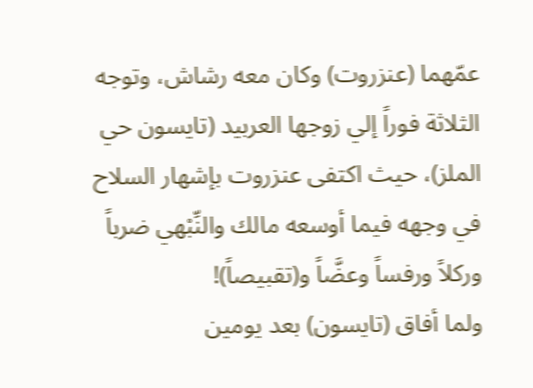عمّهما (عنزروت) وكان معه رشاش، وتوجه الثلاثة فوراً إلي زوجها العربيد (تايسون حي الملز)، حيث اكتفى عنزروت بإشهار السلاح في وجهه فيما أوسعه مالك والنِّبْهي ضرباً وركلاً ورفساً وعضَّاً و(تقبيصاً)!
ولما أفاق (تايسون) بعد يومين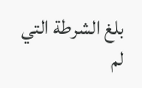بلغ الشرطة التي لم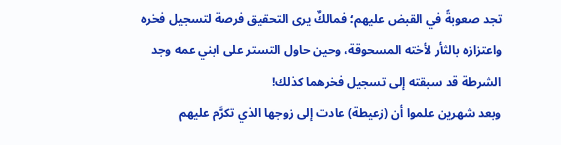تجد صعوبةً في القبض عليهم؛ فمالكٌ يرى التحقيق فرصة لتسجيل فخره واعتزازه بالثأر لأخته المسحوقة، وحين حاول التستر على ابني عمه وجد الشرطة قد سبقته إلى تسجيل فخرهما كذلك!
وبعد شهرين علموا أن (زعيطة) عادت إلى زوجها الذي تكرَّم عليهم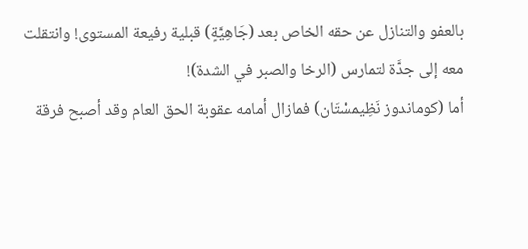بالعفو والتنازل عن حقه الخاص بعد (جَاهِيَّةٍ) قبلية رفيعة المستوى! وانتقلت معه إلى جدَّة لتمارس (الرخا والصبر في الشدة)!
أما (كوماندوز نَظِيمسْتَان) فمازال أمامه عقوبة الحق العام وقد أصبح فرقة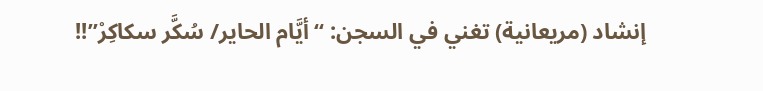إنشاد (مريعانية) تغني في السجن: “أيَّام الحاير/ سُكَّر سكاكِرْ”!!